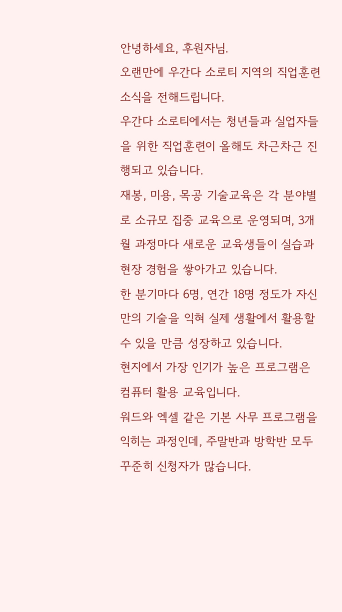안녕하세요, 후원자님.
오랜만에 우간다 소로티 지역의 직업훈련 소식을 전해드립니다.
우간다 소로티에서는 청년들과 실업자들을 위한 직업훈련이 올해도 차근차근 진행되고 있습니다.
재봉, 미용, 목공 기술교육은 각 분야별로 소규모 집중 교육으로 운영되며, 3개월 과정마다 새로운 교육생들이 실습과 현장 경험을 쌓아가고 있습니다.
한 분기마다 6명, 연간 18명 정도가 자신만의 기술을 익혀 실제 생활에서 활용할 수 있을 만큼 성장하고 있습니다.
현지에서 가장 인기가 높은 프로그램은 컴퓨터 활용 교육입니다.
워드와 엑셀 같은 기본 사무 프로그램을 익히는 과정인데, 주말반과 방학반 모두 꾸준히 신청자가 많습니다.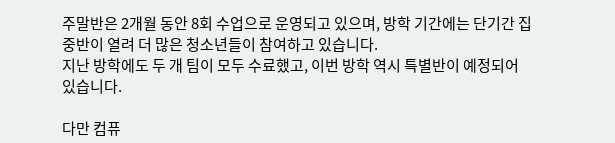주말반은 2개월 동안 8회 수업으로 운영되고 있으며, 방학 기간에는 단기간 집중반이 열려 더 많은 청소년들이 참여하고 있습니다.
지난 방학에도 두 개 팀이 모두 수료했고, 이번 방학 역시 특별반이 예정되어 있습니다.

다만 컴퓨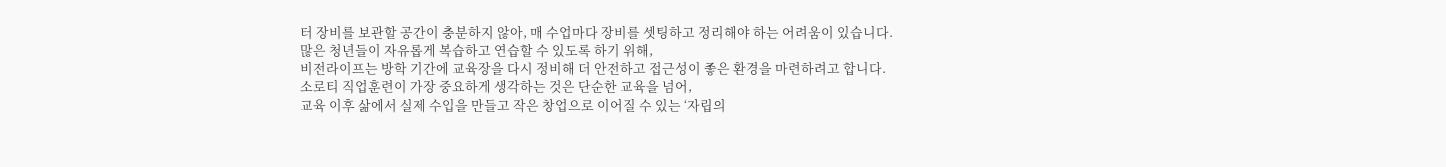터 장비를 보관할 공간이 충분하지 않아, 매 수업마다 장비를 셋팅하고 정리해야 하는 어려움이 있습니다.
많은 청년들이 자유롭게 복습하고 연습할 수 있도록 하기 위해,
비전라이프는 방학 기간에 교육장을 다시 정비해 더 안전하고 접근성이 좋은 환경을 마련하려고 합니다.
소로티 직업훈련이 가장 중요하게 생각하는 것은 단순한 교육을 넘어,
교육 이후 삶에서 실제 수입을 만들고 작은 창업으로 이어질 수 있는 ‘자립의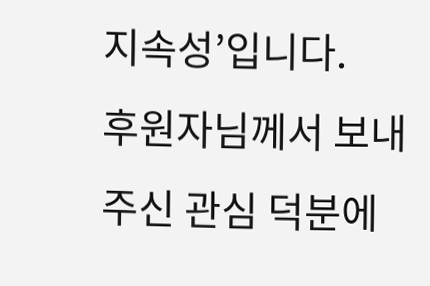지속성’입니다.
후원자님께서 보내주신 관심 덕분에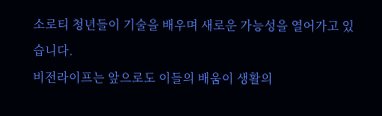소로티 청년들이 기술을 배우며 새로운 가능성을 열어가고 있습니다.
비전라이프는 앞으로도 이들의 배움이 생활의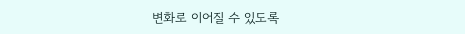변화로 이어질 수 있도록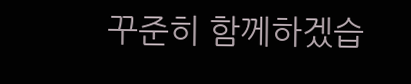꾸준히 함께하겠습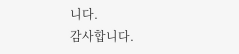니다.
감사합니다.